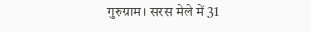गुरुग्राम। सरस मेले में 31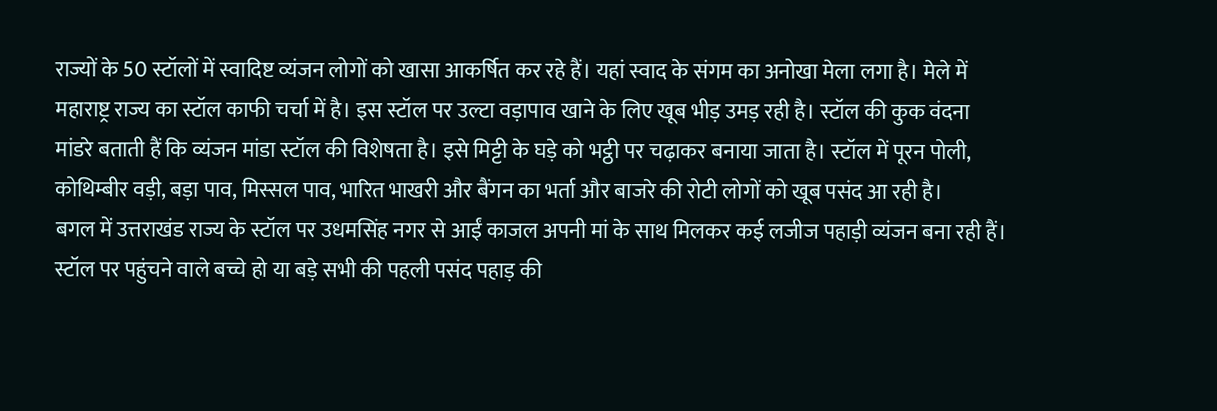राज्यों के 50 स्टॉलों में स्वादिष्ट व्यंजन लोगों को खासा आकर्षित कर रहे हैं। यहां स्वाद के संगम का अनोखा मेला लगा है। मेले में महाराष्ट्र राज्य का स्टॉल काफी चर्चा में है। इस स्टॉल पर उल्टा वड़ापाव खाने के लिए खूब भीड़ उमड़ रही है। स्टॉल की कुक वंदना मांडरे बताती हैं कि व्यंजन मांडा स्टॉल की विशेषता है। इसे मिट्टी के घड़े को भट्ठी पर चढ़ाकर बनाया जाता है। स्टॉल में पूरन पोली, कोथिम्बीर वड़ी, बड़ा पाव, मिस्सल पाव, भारित भाखरी और बैंगन का भर्ता और बाजरे की रोटी लोगों को खूब पसंद आ रही है।
बगल में उत्तराखंड राज्य के स्टॉल पर उधमसिंह नगर से आईं काजल अपनी मां के साथ मिलकर कई लजीज पहाड़ी व्यंजन बना रही हैं। स्टॉल पर पहुंचने वाले बच्चे हो या बड़े सभी की पहली पसंद पहाड़ की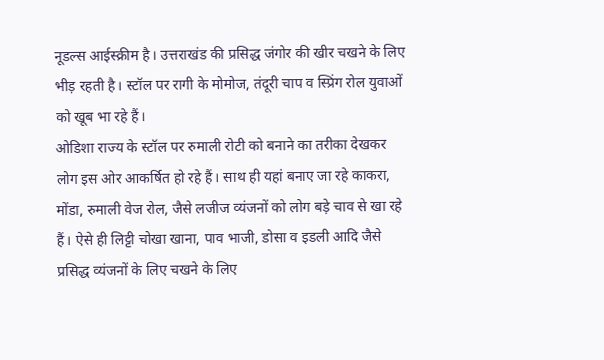नूडल्स आईस्क्रीम है। उत्तराखंड की प्रसिद्ध जंगोर की खीर चखने के लिए भीड़ रहती है। स्टॉल पर रागी के मोमोज, तंदूरी चाप व स्प्रिंग रोल युवाओं को खूब भा रहे हैं।
ओडिशा राज्य के स्टॉल पर रुमाली रोटी को बनाने का तरीका देखकर लोग इस ओर आकर्षित हो रहे हैं। साथ ही यहां बनाए जा रहे काकरा, मोंडा, रुमाली वेज रोल, जैसे लजीज व्यंजनों को लोग बड़े चाव से खा रहे हैं। ऐसे ही लिट्टी चोखा खाना, पाव भाजी, डोसा व इडली आदि जैसे प्रसिद्ध व्यंजनों के लिए चखने के लिए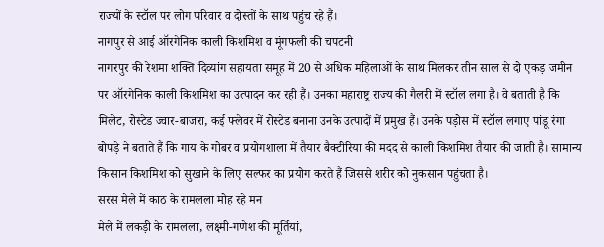राज्यों के स्टॉल पर लोग परिवार व दोस्तों के साथ पहुंच रहे हैं।
नागपुर से आई ऑरगेनिक काली किशमिश व मूंगफली की चपटनी
नागरपुर की रेशमा शक्ति दिव्यांग सहायता समूह में 20 से अधिक महिलाओं के साथ मिलकर तीन साल से दो एकड़ जमीन पर ऑरगेनिक काली किशमिश का उत्पादन कर रही हैं। उनका महाराष्ट्र राज्य की गैलरी में स्टॉल लगा है। वे बताती है कि मिलेट, रोस्टेड ज्वार-बाजरा, कई फ्लेवर में रोस्टेड बनाना उनके उत्पादों में प्रमुख हैं। उनके पड़ोस में स्टॉल लगाए पांडू रंगा बोपड़े ने बताते हैं कि गाय के गोबर व प्रयोगशाला में तैयार बैक्टीरिया की मदद से काली किशमिश तैयार की जाती है। सामान्य किसान किशमिश को सुखाने के लिए सल्फर का प्रयोग करते हैं जिससे शरीर को नुकसान पहुंचता है।
सरस मेले में काठ के रामलला मोह रहे मन
मेले में लकड़ी के रामलला, लक्ष्मी-गणेश की मूर्तियां,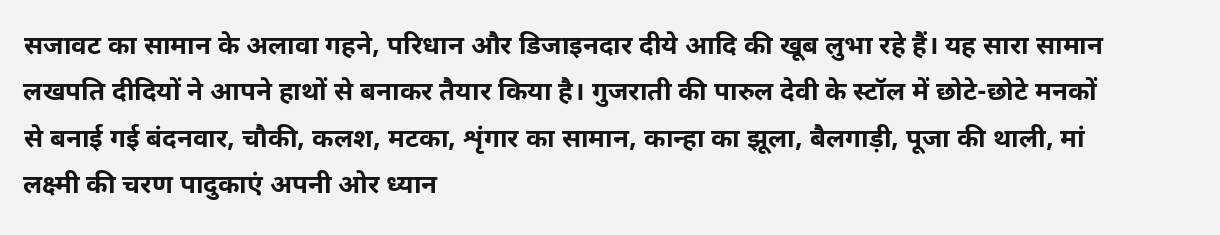सजावट का सामान के अलावा गहने, परिधान और डिजाइनदार दीये आदि की खूब लुभा रहे हैं। यह सारा सामान लखपति दीदियों ने आपने हाथों से बनाकर तैयार किया है। गुजराती की पारुल देवी के स्टॉल में छोटे-छोटे मनकों से बनाई गई बंदनवार, चौकी, कलश, मटका, शृंगार का सामान, कान्हा का झूला, बैलगाड़ी, पूजा की थाली, मां लक्ष्मी की चरण पादुकाएं अपनी ओर ध्यान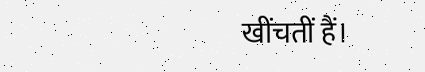खींचतीं हैं।